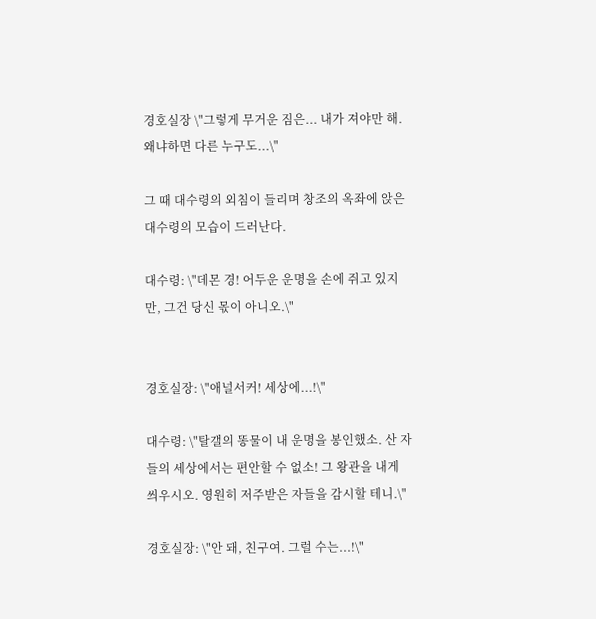경호실장 \"그렇게 무거운 짐은... 내가 져야만 해. 왜냐하면 다른 누구도...\"

그 때 대수령의 외침이 들리며 창조의 옥좌에 앉은 대수령의 모습이 드러난다.

대수령: \"데몬 경! 어두운 운명을 손에 쥐고 있지만, 그건 당신 몫이 아니오.\"


경호실장: \"애널서커! 세상에...!\"

대수령: \"탈갤의 똥물이 내 운명을 봉인했소. 산 자들의 세상에서는 편안할 수 없소! 그 왕관을 내게 씌우시오. 영원히 저주받은 자들을 감시할 테니.\"

경호실장: \"안 돼, 친구여. 그럴 수는...!\"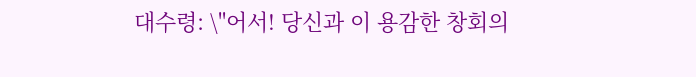대수령: \"어서! 당신과 이 용감한 창회의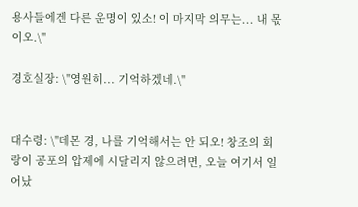용사들에겐 다른 운명이 있소! 이 마지막 의무는... 내 몫이오.\"

경호실장: \"영원히... 기억하겠네.\"


대수령: \"데몬 경, 나를 기억해서는 안 되오! 창조의 회랑이 공포의 압제에 시달리지 않으려면, 오늘 여기서 일어났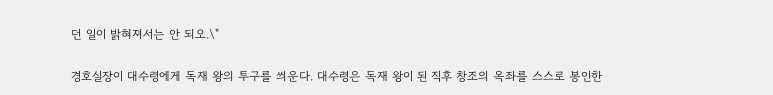던 일이 밝혀져서는 안 되오.\"

경호실장이 대수령에게 독재 왕의 투구를 씌운다. 대수령은 독재 왕이 된 직후 창조의 옥좌를 스스로 봉인한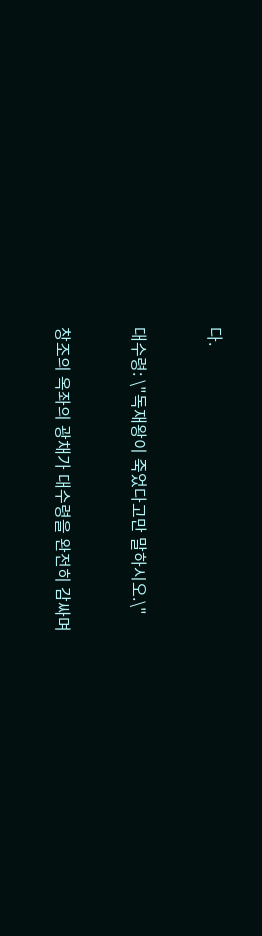다.


대수령: \"독재왕이 죽었다고만 말하시오.\"


창조의 옥좌의 광채가 대수령을 완전히 감싸며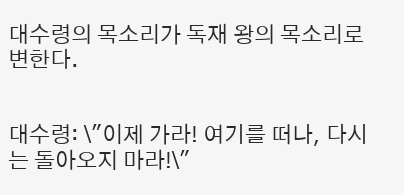대수령의 목소리가 독재 왕의 목소리로 변한다.


대수령: \"이제 가라! 여기를 떠나, 다시는 돌아오지 마라!\"